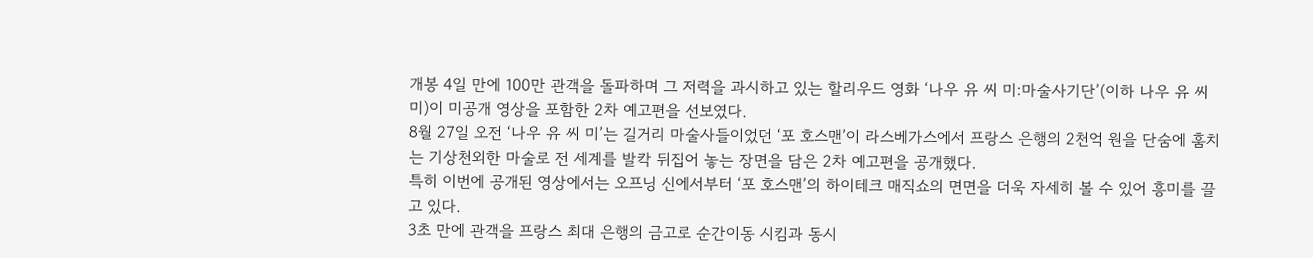개봉 4일 만에 100만 관객을 돌파하며 그 저력을 과시하고 있는 할리우드 영화 ‘나우 유 씨 미:마술사기단’(이하 나우 유 씨 미)이 미공개 영상을 포함한 2차 예고편을 선보였다.
8월 27일 오전 ‘나우 유 씨 미’는 길거리 마술사들이었던 ‘포 호스맨’이 라스베가스에서 프랑스 은행의 2천억 원을 단숨에 훔치는 기상천외한 마술로 전 세계를 발칵 뒤집어 놓는 장면을 담은 2차 예고편을 공개했다.
특히 이번에 공개된 영상에서는 오프닝 신에서부터 ‘포 호스맨’의 하이테크 매직쇼의 면면을 더욱 자세히 볼 수 있어 흥미를 끌고 있다.
3초 만에 관객을 프랑스 최대 은행의 금고로 순간이동 시킴과 동시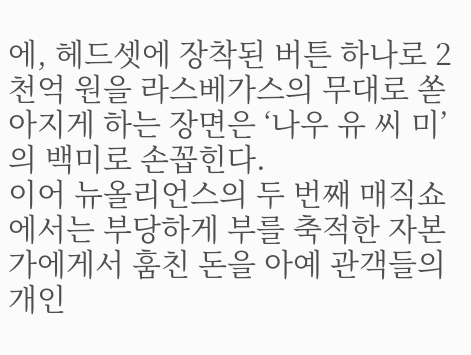에, 헤드셋에 장착된 버튼 하나로 2천억 원을 라스베가스의 무대로 쏟아지게 하는 장면은 ‘나우 유 씨 미’의 백미로 손꼽힌다.
이어 뉴올리언스의 두 번째 매직쇼에서는 부당하게 부를 축적한 자본가에게서 훔친 돈을 아예 관객들의 개인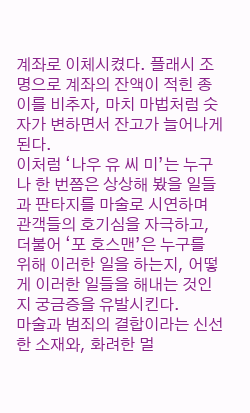계좌로 이체시켰다. 플래시 조명으로 계좌의 잔액이 적힌 종이를 비추자, 마치 마법처럼 숫자가 변하면서 잔고가 늘어나게 된다.
이처럼 ‘나우 유 씨 미’는 누구나 한 번쯤은 상상해 봤을 일들과 판타지를 마술로 시연하며 관객들의 호기심을 자극하고, 더불어 ‘포 호스맨’은 누구를 위해 이러한 일을 하는지, 어떻게 이러한 일들을 해내는 것인지 궁금증을 유발시킨다.
마술과 범죄의 결합이라는 신선한 소재와, 화려한 멀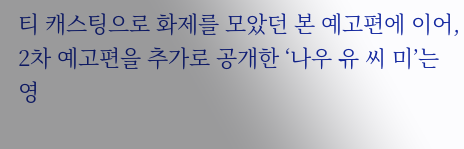티 캐스팅으로 화제를 모았던 본 예고편에 이어, 2차 예고편을 추가로 공개한 ‘나우 유 씨 미’는 영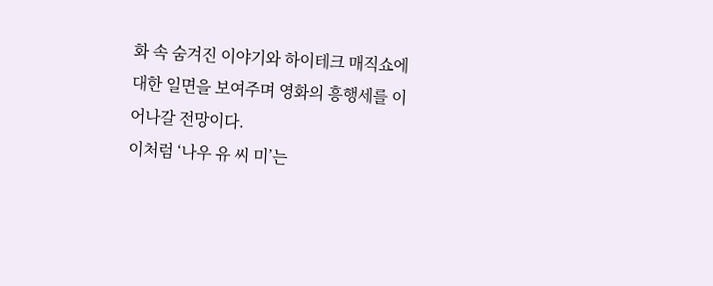화 속 숨겨진 이야기와 하이테크 매직쇼에 대한 일면을 보여주며 영화의 흥행세를 이어나갈 전망이다.
이처럼 ‘나우 유 씨 미’는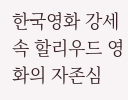한국영화 강세 속 할리우드 영화의 자존심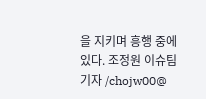을 지키며 흥행 중에 있다. 조정원 이슈팀기자 /chojw00@